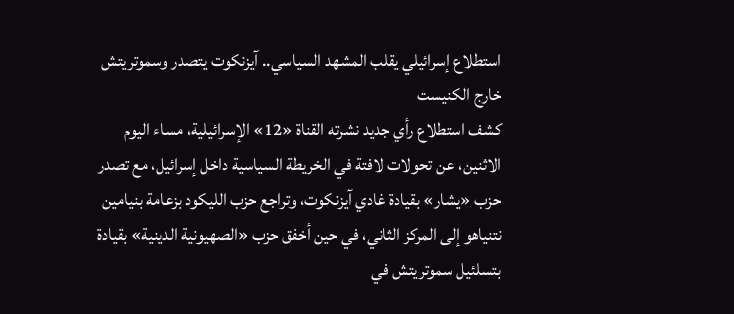استطلاع إسرائيلي يقلب المشهد السياسي.. آيزنكوت يتصدر وسموتريتش خارج الكنيست
كشف استطلاع رأي جديد نشرته القناة «12» الإسرائيلية، مساء اليوم الاثنين، عن تحولات لافتة في الخريطة السياسية داخل إسرائيل، مع تصدر حزب «يشار» بقيادة غادي آيزنكوت، وتراجع حزب الليكود بزعامة بنيامين نتنياهو إلى المركز الثاني، في حين أخفق حزب «الصهيونية الدينية» بقيادة بتسلئيل سموتريتش في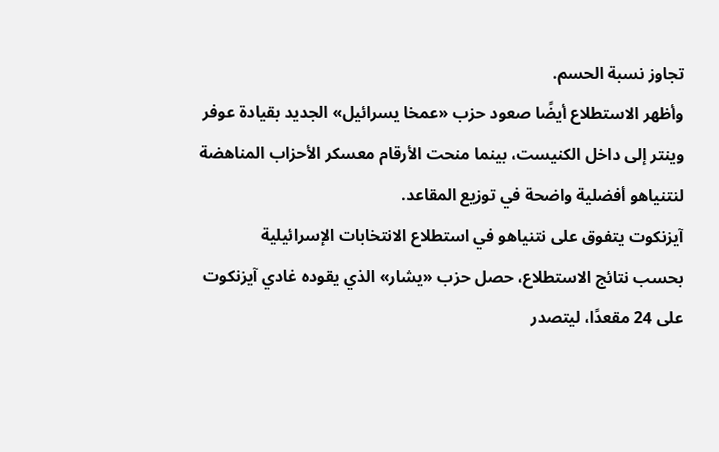تجاوز نسبة الحسم.
وأظهر الاستطلاع أيضًا صعود حزب «عمخا يسرائيل» الجديد بقيادة عوفر وينتر إلى داخل الكنيست، بينما منحت الأرقام معسكر الأحزاب المناهضة لنتنياهو أفضلية واضحة في توزيع المقاعد.
آيزنكوت يتفوق على نتنياهو في استطلاع الانتخابات الإسرائيلية
بحسب نتائج الاستطلاع، حصل حزب «يشار» الذي يقوده غادي آيزنكوت على 24 مقعدًا، ليتصدر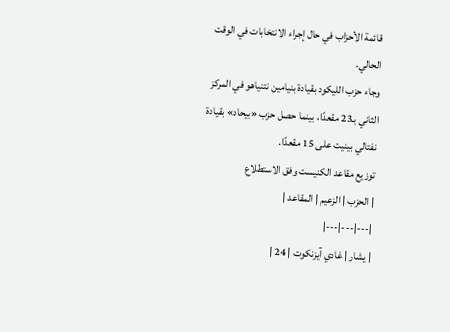قائمة الأحزاب في حال إجراء الانتخابات في الوقت الحالي.
وجاء حزب الليكود بقيادة بنيامين نتنياهو في المركز الثاني بـ23 مقعدًا، بينما حصل حزب «بيحاد» بقيادة نفتالي بينيت على 15 مقعدًا.
توزيع مقاعد الكنيست وفق الاستطلاع
| الحزب | الزعيم | المقاعد |
|---|---|---|
| يشار | غادي آيزنكوت | 24 |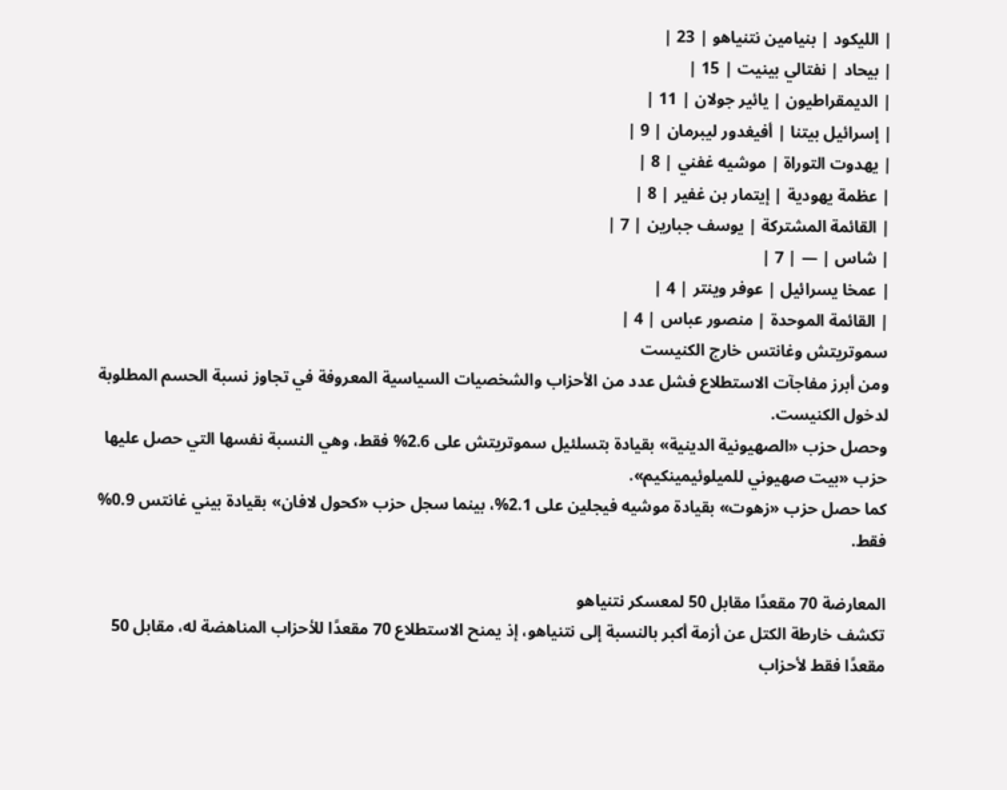| الليكود | بنيامين نتنياهو | 23 |
| بيحاد | نفتالي بينيت | 15 |
| الديمقراطيون | يائير جولان | 11 |
| إسرائيل بيتنا | أفيغدور ليبرمان | 9 |
| يهدوت التوراة | موشيه غفني | 8 |
| عظمة يهودية | إيتمار بن غفير | 8 |
| القائمة المشتركة | يوسف جبارين | 7 |
| شاس | — | 7 |
| عمخا يسرائيل | عوفر وينتر | 4 |
| القائمة الموحدة | منصور عباس | 4 |
سموتريتش وغانتس خارج الكنيست
ومن أبرز مفاجآت الاستطلاع فشل عدد من الأحزاب والشخصيات السياسية المعروفة في تجاوز نسبة الحسم المطلوبة لدخول الكنيست.
وحصل حزب «الصهيونية الدينية» بقيادة بتسلئيل سموتريتش على 2.6% فقط، وهي النسبة نفسها التي حصل عليها حزب «بيت صهيوني للميلوئيمينكيم».
كما حصل حزب «زهوت» بقيادة موشيه فيجلين على 2.1%، بينما سجل حزب «كحول لافان» بقيادة بيني غانتس 0.9% فقط.

المعارضة 70 مقعدًا مقابل 50 لمعسكر نتنياهو
تكشف خارطة الكتل عن أزمة أكبر بالنسبة إلى نتنياهو، إذ يمنح الاستطلاع 70 مقعدًا للأحزاب المناهضة له، مقابل 50 مقعدًا فقط لأحزاب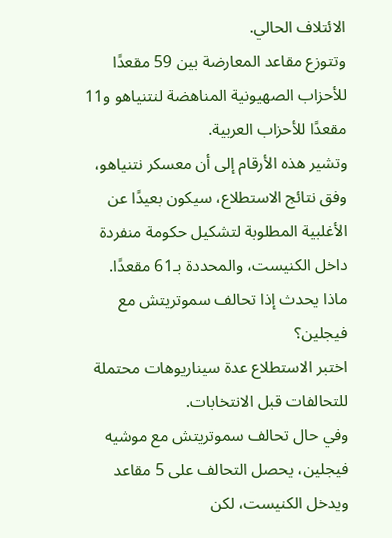الائتلاف الحالي.
وتتوزع مقاعد المعارضة بين 59 مقعدًا للأحزاب الصهيونية المناهضة لنتنياهو و11 مقعدًا للأحزاب العربية.
وتشير هذه الأرقام إلى أن معسكر نتنياهو، وفق نتائج الاستطلاع، سيكون بعيدًا عن الأغلبية المطلوبة لتشكيل حكومة منفردة داخل الكنيست، والمحددة بـ61 مقعدًا.
ماذا يحدث إذا تحالف سموتريتش مع فيجلين؟
اختبر الاستطلاع عدة سيناريوهات محتملة للتحالفات قبل الانتخابات.
وفي حال تحالف سموتريتش مع موشيه فيجلين، يحصل التحالف على 5 مقاعد ويدخل الكنيست، لكن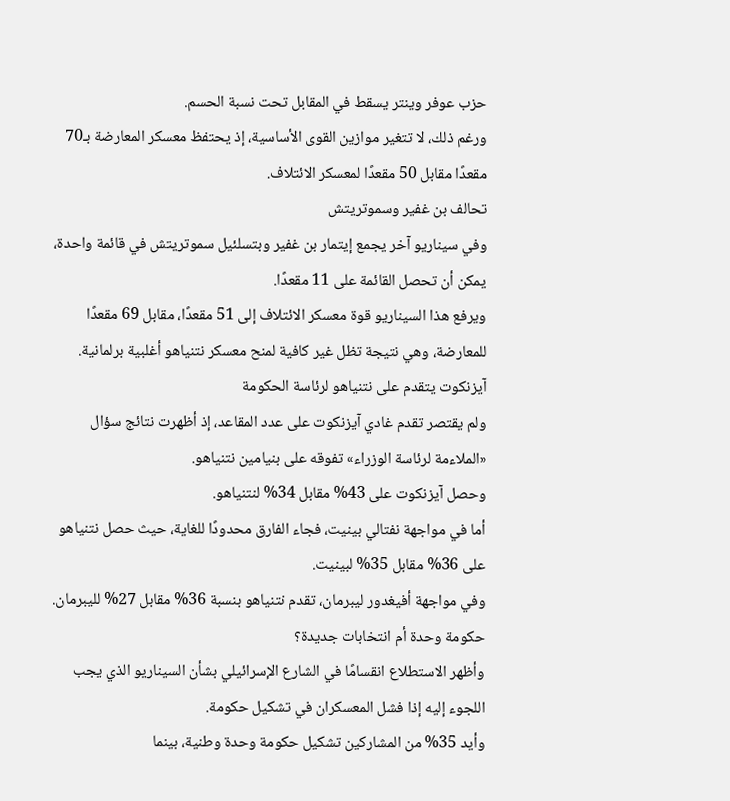حزب عوفر وينتر يسقط في المقابل تحت نسبة الحسم.
ورغم ذلك، لا تتغير موازين القوى الأساسية، إذ يحتفظ معسكر المعارضة بـ70 مقعدًا مقابل 50 مقعدًا لمعسكر الائتلاف.
تحالف بن غفير وسموتريتش
وفي سيناريو آخر يجمع إيتمار بن غفير وبتسلئيل سموتريتش في قائمة واحدة، يمكن أن تحصل القائمة على 11 مقعدًا.
ويرفع هذا السيناريو قوة معسكر الائتلاف إلى 51 مقعدًا، مقابل 69 مقعدًا للمعارضة، وهي نتيجة تظل غير كافية لمنح معسكر نتنياهو أغلبية برلمانية.
آيزنكوت يتقدم على نتنياهو لرئاسة الحكومة
ولم يقتصر تقدم غادي آيزنكوت على عدد المقاعد، إذ أظهرت نتائج سؤال «الملاءمة لرئاسة الوزراء» تفوقه على بنيامين نتنياهو.
وحصل آيزنكوت على 43% مقابل 34% لنتنياهو.
أما في مواجهة نفتالي بينيت، فجاء الفارق محدودًا للغاية، حيث حصل نتنياهو على 36% مقابل 35% لبينيت.
وفي مواجهة أفيغدور ليبرمان، تقدم نتنياهو بنسبة 36% مقابل 27% لليبرمان.
حكومة وحدة أم انتخابات جديدة؟
وأظهر الاستطلاع انقسامًا في الشارع الإسرائيلي بشأن السيناريو الذي يجب اللجوء إليه إذا فشل المعسكران في تشكيل حكومة.
وأيد 35% من المشاركين تشكيل حكومة وحدة وطنية، بينما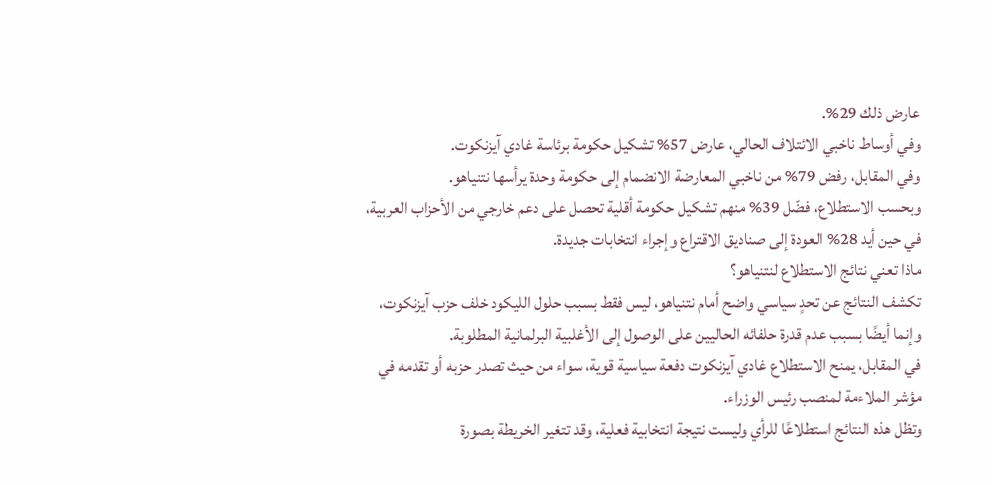عارض ذلك 29%.
وفي أوساط ناخبي الائتلاف الحالي، عارض 57% تشكيل حكومة برئاسة غادي آيزنكوت.
وفي المقابل، رفض 79% من ناخبي المعارضة الانضمام إلى حكومة وحدة يرأسها نتنياهو.
وبحسب الاستطلاع، فضّل 39% منهم تشكيل حكومة أقلية تحصل على دعم خارجي من الأحزاب العربية، في حين أيد 28% العودة إلى صناديق الاقتراع وإجراء انتخابات جديدة.
ماذا تعني نتائج الاستطلاع لنتنياهو؟
تكشف النتائج عن تحدٍ سياسي واضح أمام نتنياهو، ليس فقط بسبب حلول الليكود خلف حزب آيزنكوت، وإنما أيضًا بسبب عدم قدرة حلفائه الحاليين على الوصول إلى الأغلبية البرلمانية المطلوبة.
في المقابل، يمنح الاستطلاع غادي آيزنكوت دفعة سياسية قوية، سواء من حيث تصدر حزبه أو تقدمه في مؤشر الملاءمة لمنصب رئيس الوزراء.
وتظل هذه النتائج استطلاعًا للرأي وليست نتيجة انتخابية فعلية، وقد تتغير الخريطة بصورة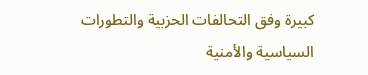كبيرة وفق التحالفات الحزبية والتطورات السياسية والأمنية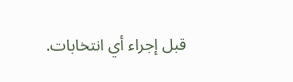قبل إجراء أي انتخابات.